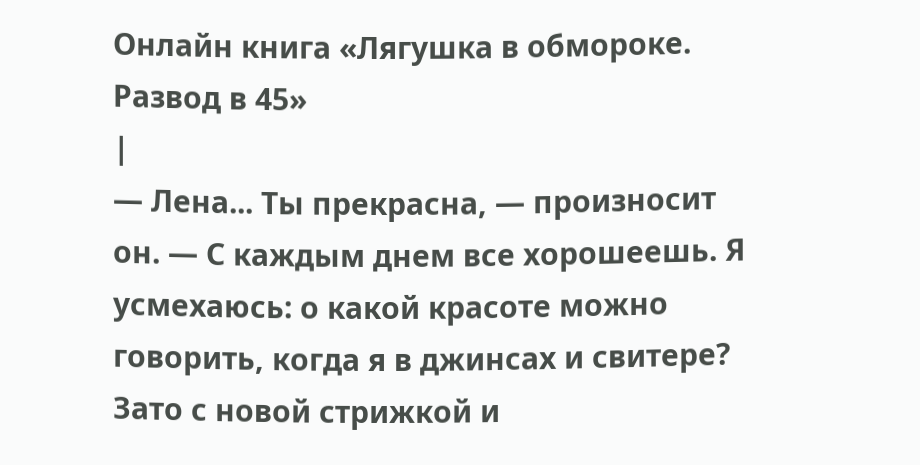Онлайн книга «Лягушка в обмороке. Развод в 45»
|
— Лена... Ты прекрасна, — произносит он. — С каждым днем все хорошеешь. Я усмехаюсь: о какой красоте можно говорить, когда я в джинсах и свитере? Зато с новой стрижкой и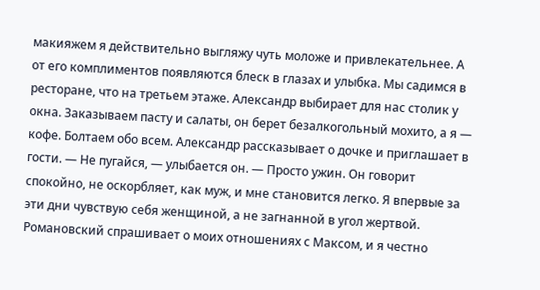макияжем я действительно выгляжу чуть моложе и привлекательнее. А от его комплиментов появляются блеск в глазах и улыбка. Мы садимся в ресторане, что на третьем этаже. Александр выбирает для нас столик у окна. Заказываем пасту и салаты, он берет безалкогольный мохито, а я — кофе. Болтаем обо всем. Александр рассказывает о дочке и приглашает в гости. — Не пугайся, — улыбается он. — Просто ужин. Он говорит спокойно, не оскорбляет, как муж, и мне становится легко. Я впервые за эти дни чувствую себя женщиной, а не загнанной в угол жертвой. Романовский спрашивает о моих отношениях с Максом, и я честно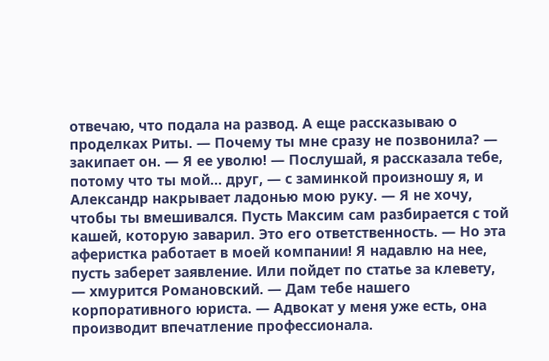отвечаю, что подала на развод. А еще рассказываю о проделках Риты. — Почему ты мне сразу не позвонила? — закипает он. — Я ее уволю! — Послушай, я рассказала тебе, потому что ты мой... друг, — с заминкой произношу я, и Александр накрывает ладонью мою руку. — Я не хочу, чтобы ты вмешивался. Пусть Максим сам разбирается с той кашей, которую заварил. Это его ответственность. — Но эта аферистка работает в моей компании! Я надавлю на нее, пусть заберет заявление. Или пойдет по статье за клевету, — хмурится Романовский. — Дам тебе нашего корпоративного юриста. — Адвокат у меня уже есть, она производит впечатление профессионала.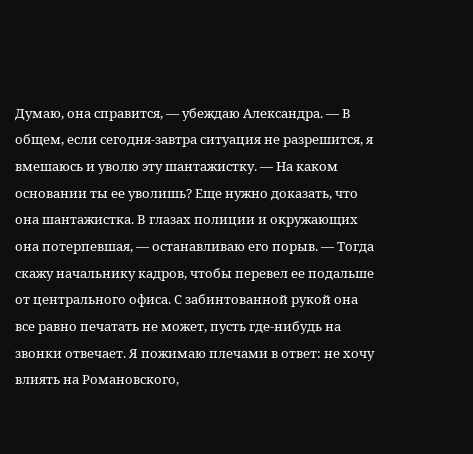Думаю, она справится, — убеждаю Александра. — В общем, если сегодня-завтра ситуация не разрешится, я вмешаюсь и уволю эту шантажистку. — На каком основании ты ее уволишь? Еще нужно доказать, что она шантажистка. В глазах полиции и окружающих она потерпевшая, — останавливаю его порыв. — Тогда скажу начальнику кадров, чтобы перевел ее подальше от центрального офиса. С забинтованной рукой она все равно печатать не может, пусть где-нибудь на звонки отвечает. Я пожимаю плечами в ответ: не хочу влиять на Романовского,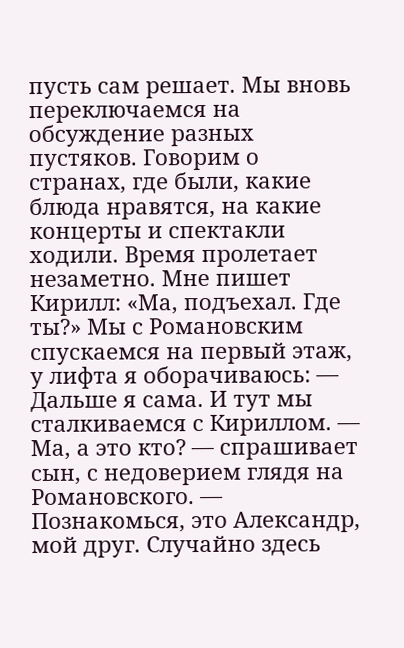пусть сам решает. Мы вновь переключаемся на обсуждение разных пустяков. Говорим о странах, где были, какие блюда нравятся, на какие концерты и спектакли ходили. Время пролетает незаметно. Мне пишет Кирилл: «Ма, подъехал. Где ты?» Мы с Романовским спускаемся на первый этаж, у лифта я оборачиваюсь: — Дальше я сама. И тут мы сталкиваемся с Кириллом. — Ма, а это кто? — спрашивает сын, с недоверием глядя на Романовского. — Познакомься, это Александр, мой друг. Случайно здесь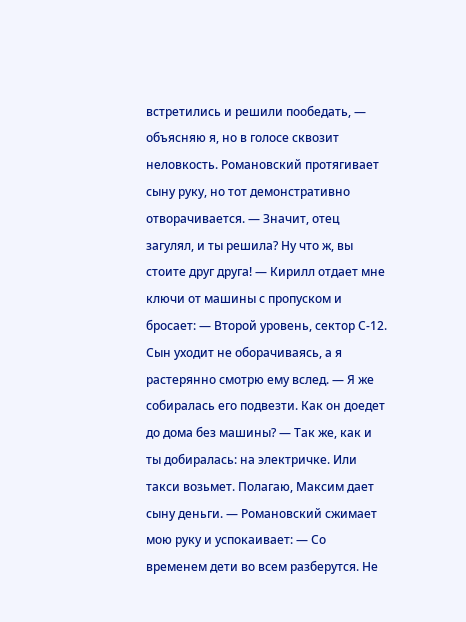встретились и решили пообедать, — объясняю я, но в голосе сквозит неловкость. Романовский протягивает сыну руку, но тот демонстративно отворачивается. — Значит, отец загулял, и ты решила? Ну что ж, вы стоите друг друга! — Кирилл отдает мне ключи от машины с пропуском и бросает: — Второй уровень, сектор С-12. Сын уходит не оборачиваясь, а я растерянно смотрю ему вслед. — Я же собиралась его подвезти. Как он доедет до дома без машины? — Так же, как и ты добиралась: на электричке. Или такси возьмет. Полагаю, Максим дает сыну деньги. — Романовский сжимает мою руку и успокаивает: — Со временем дети во всем разберутся. Не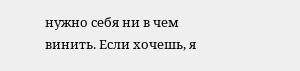нужно себя ни в чем винить. Если хочешь, я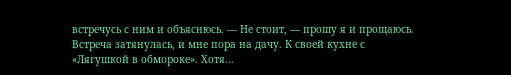встречусь с ним и объяснюсь. — Не стоит, — прошу я и прощаюсь. Встреча затянулась, и мне пора на дачу. К своей кухне с «Лягушкой в обмороке». Хотя...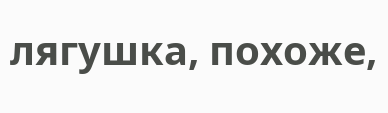лягушка, похоже,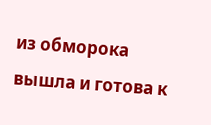из обморока вышла и готова к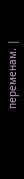переменам. |